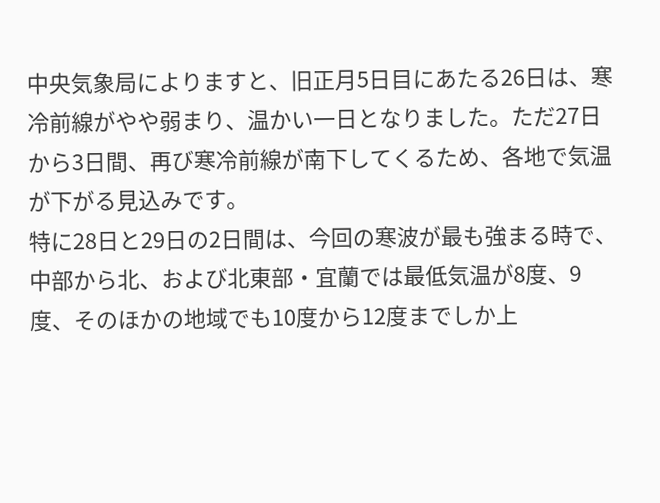中央気象局によりますと、旧正月5日目にあたる26日は、寒冷前線がやや弱まり、温かい一日となりました。ただ27日から3日間、再び寒冷前線が南下してくるため、各地で気温が下がる見込みです。
特に28日と29日の2日間は、今回の寒波が最も強まる時で、中部から北、および北東部・宜蘭では最低気温が8度、9度、そのほかの地域でも10度から12度までしか上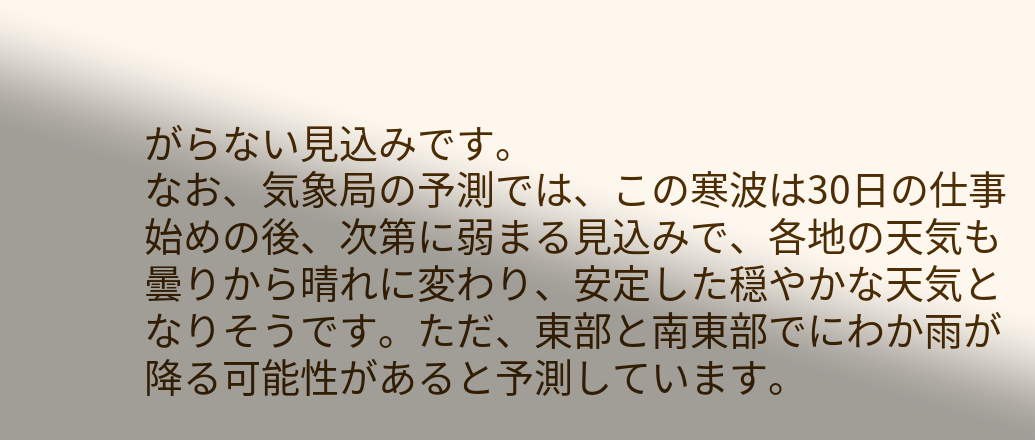がらない見込みです。
なお、気象局の予測では、この寒波は30日の仕事始めの後、次第に弱まる見込みで、各地の天気も曇りから晴れに変わり、安定した穏やかな天気となりそうです。ただ、東部と南東部でにわか雨が降る可能性があると予測しています。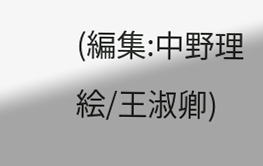(編集:中野理絵/王淑卿)